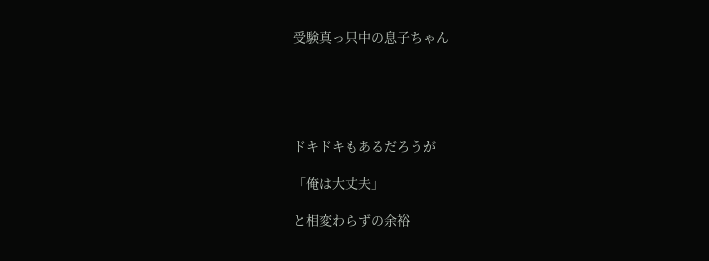受験真っ只中の息子ちゃん





ドキドキもあるだろうが

「俺は大丈夫」

と相変わらずの余裕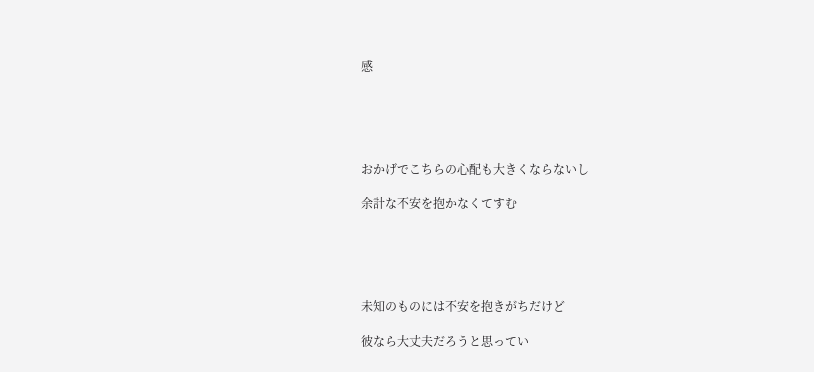感





おかげでこちらの心配も大きくならないし

余計な不安を抱かなくてすむ





未知のものには不安を抱きがちだけど

彼なら大丈夫だろうと思ってい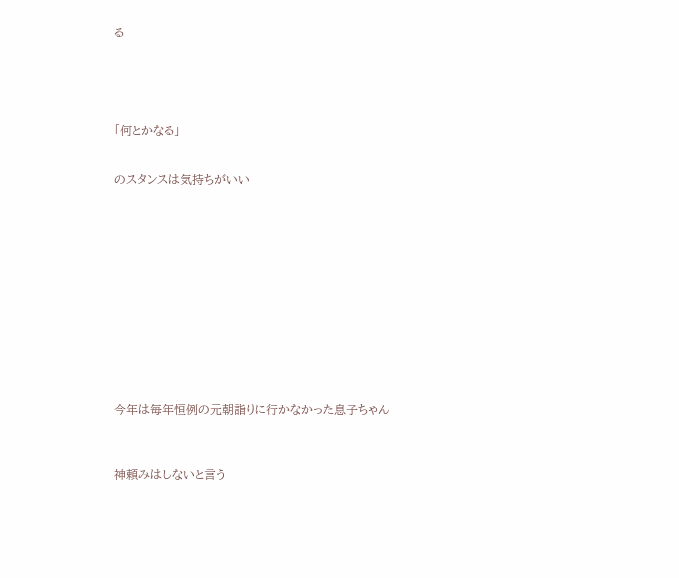る





「何とかなる」


のスタンスは気持ちがいい













今年は毎年恒例の元朝詣りに行かなかった息子ちゃん



神頼みはしないと言う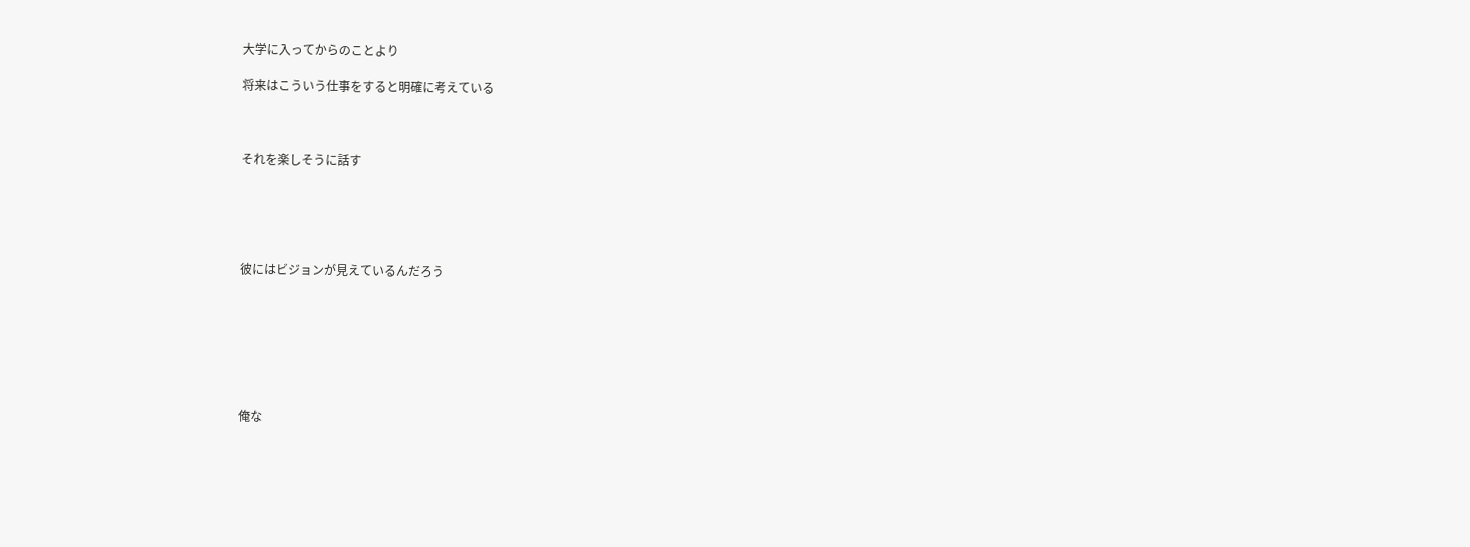大学に入ってからのことより

将来はこういう仕事をすると明確に考えている



それを楽しそうに話す





彼にはビジョンが見えているんだろう







俺な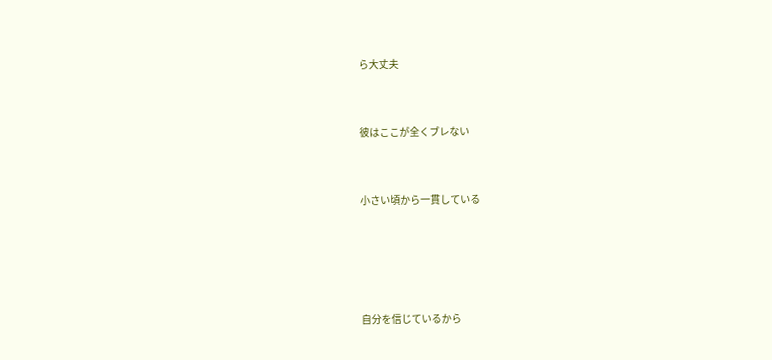ら大丈夫



彼はここが全くブレない



小さい頃から一貫している






自分を信じているから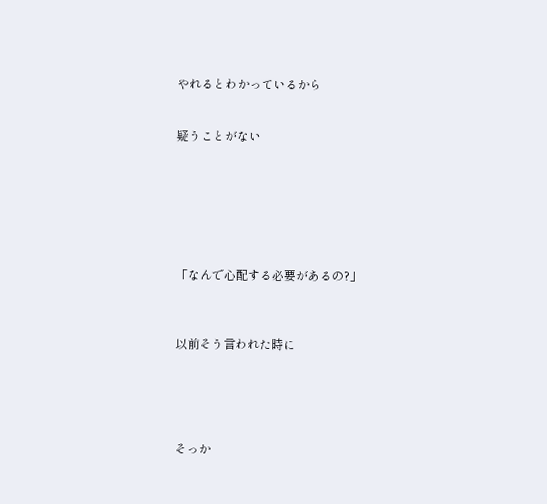やれるとわかっているから


疑うことがない







「なんで心配する必要があるの?」



以前そう言われた時に





そっか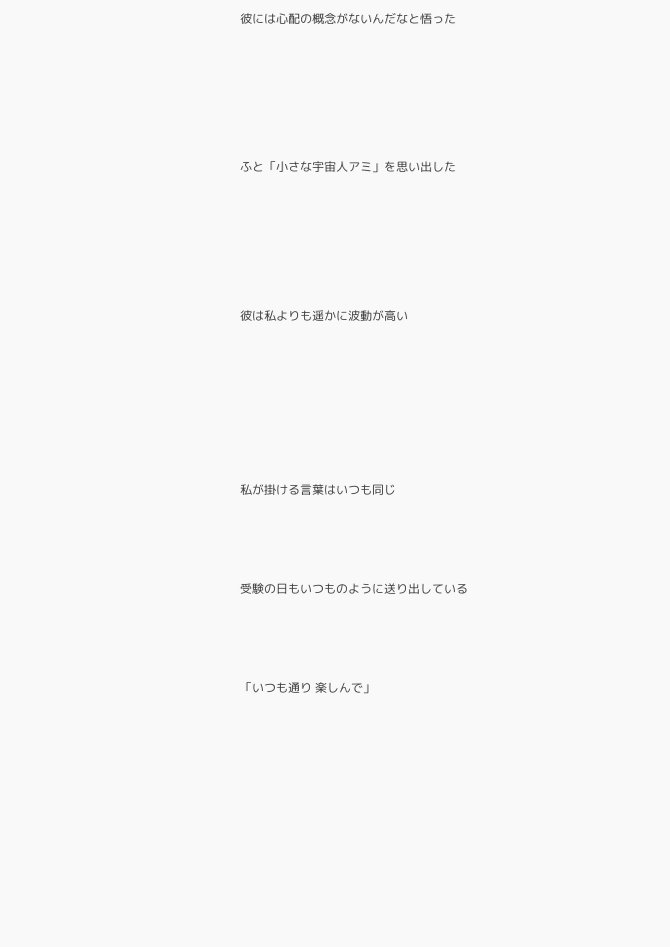彼には心配の概念がないんだなと悟った





ふと「小さな宇宙人アミ」を思い出した





彼は私よりも遥かに波動が高い






私が掛ける言葉はいつも同じ



受験の日もいつものように送り出している



「いつも通り 楽しんで」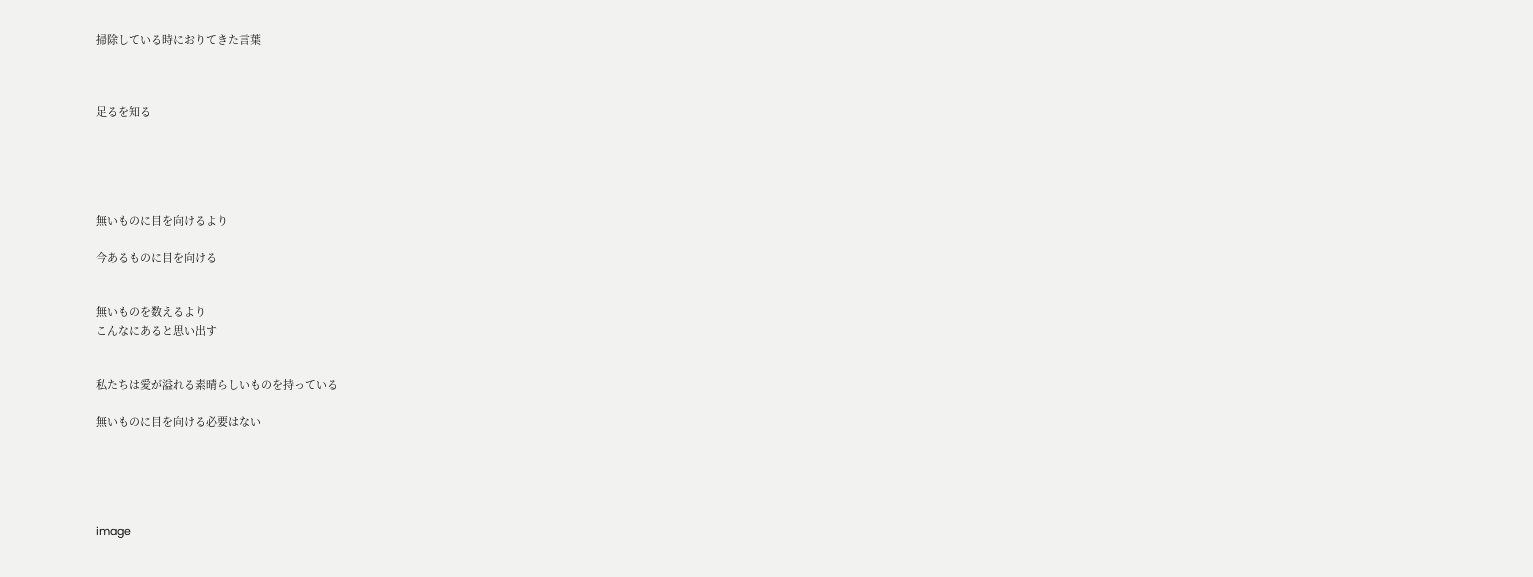掃除している時におりてきた言葉



足るを知る





無いものに目を向けるより

今あるものに目を向ける


無いものを数えるより
こんなにあると思い出す


私たちは愛が溢れる素晴らしいものを持っている

無いものに目を向ける必要はない





image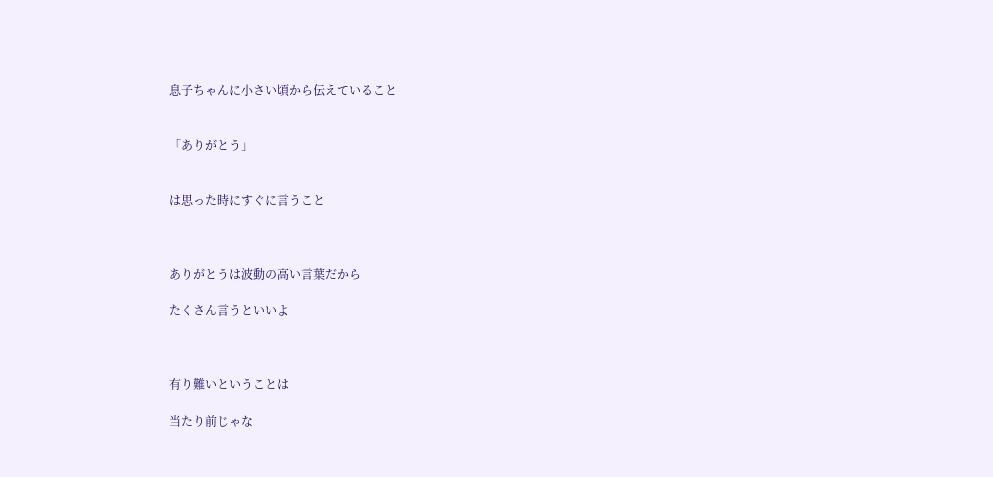息子ちゃんに小さい頃から伝えていること


「ありがとう」


は思った時にすぐに言うこと



ありがとうは波動の高い言葉だから

たくさん言うといいよ



有り難いということは

当たり前じゃな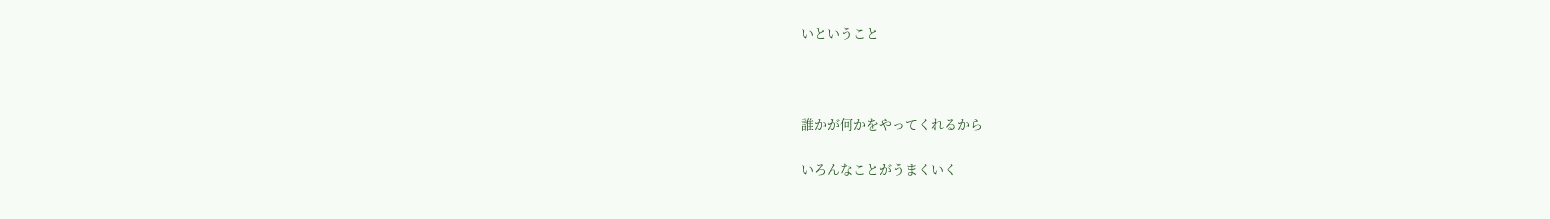いということ



誰かが何かをやってくれるから

いろんなことがうまくいく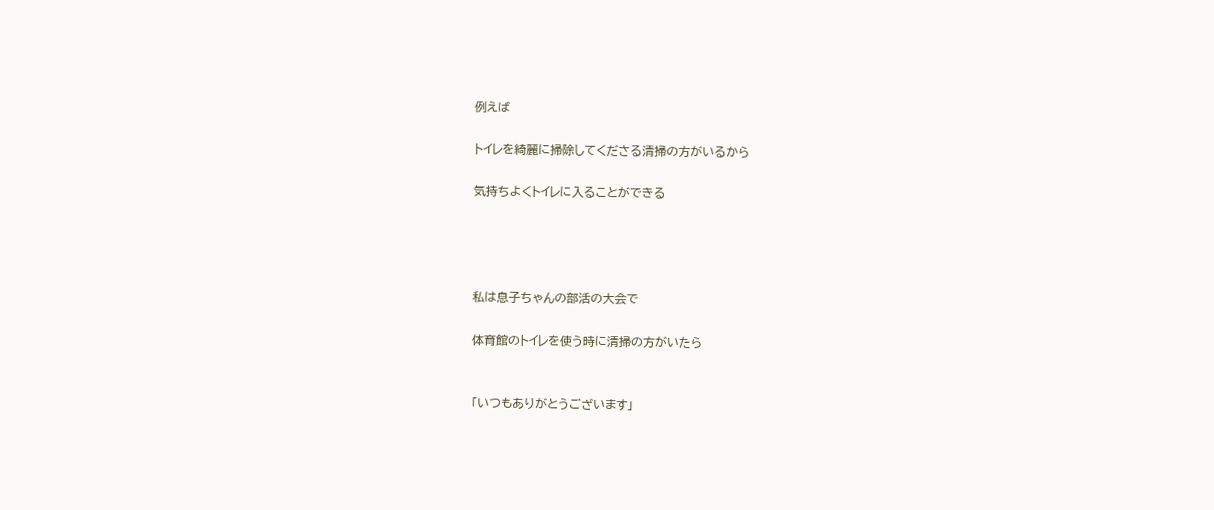例えば

トイレを綺麗に掃除してくださる清掃の方がいるから

気持ちよくトイレに入ることができる




私は息子ちゃんの部活の大会で

体育館のトイレを使う時に清掃の方がいたら


「いつもありがとうございます」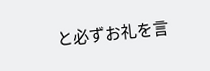と必ずお礼を言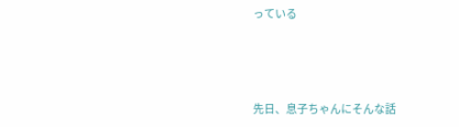っている



先日、息子ちゃんにそんな話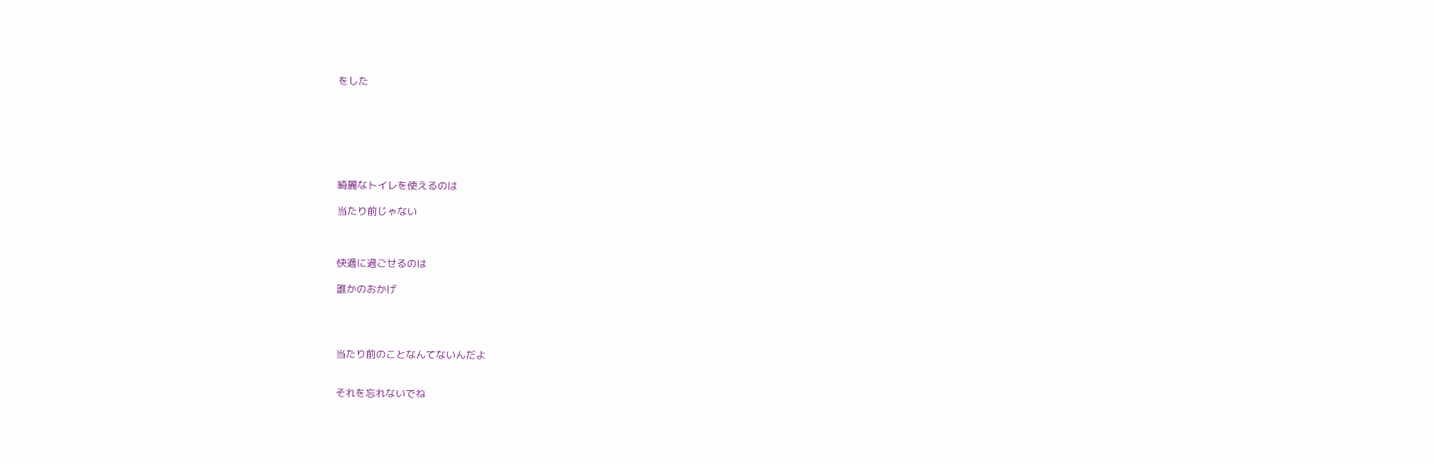をした







綺麗なトイレを使えるのは

当たり前じゃない



快適に過ごせるのは

誰かのおかげ




当たり前のことなんてないんだよ


それを忘れないでね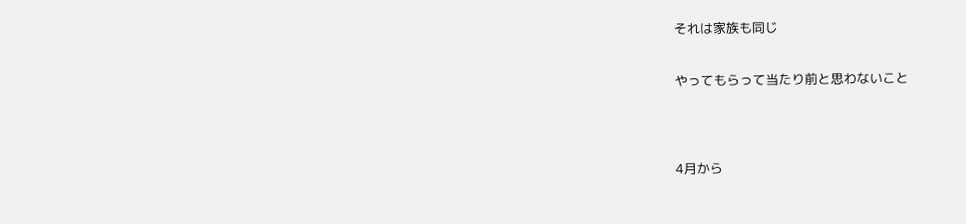それは家族も同じ


やってもらって当たり前と思わないこと




4月から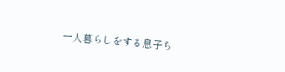一人暮らしをする息子ち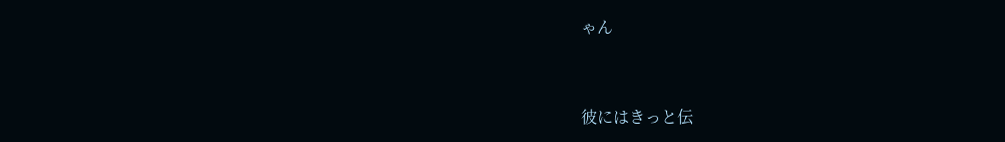ゃん


彼にはきっと伝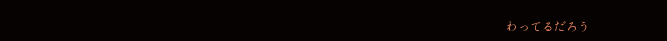わってるだろう